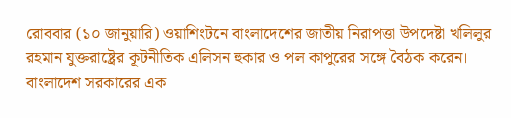রোববার (১০ জানুয়ারি) ওয়াশিংটনে বাংলাদেশের জাতীয় নিরাপত্তা উপদেষ্টা খলিলুর রহমান যুক্তরাষ্ট্রের কূটনীতিক এলিসন হুকার ও পল কাপুরের সঙ্গে বৈঠক করেন। বাংলাদেশ সরকারের এক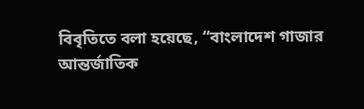বিবৃতিতে বলা হয়েছে, “বাংলাদেশ গাজার আন্তর্জাতিক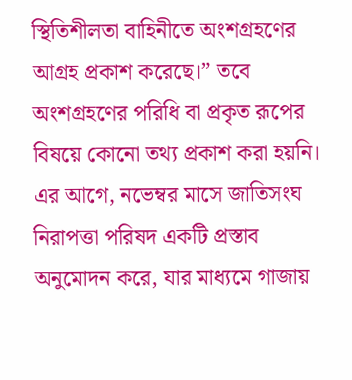স্থিতিশীলতা বাহিনীতে অংশগ্রহণের আগ্রহ প্রকাশ করেছে।” তবে অংশগ্রহণের পরিধি বা প্রকৃত রূপের বিষয়ে কোনো তথ্য প্রকাশ করা হয়নি।
এর আগে, নভেম্বর মাসে জাতিসংঘ নিরাপত্তা পরিষদ একটি প্রস্তাব অনুমোদন করে, যার মাধ্যমে গাজায়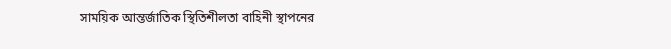সাময়িক আন্তর্জাতিক স্থিতিশীলতা বাহিনী স্থাপনের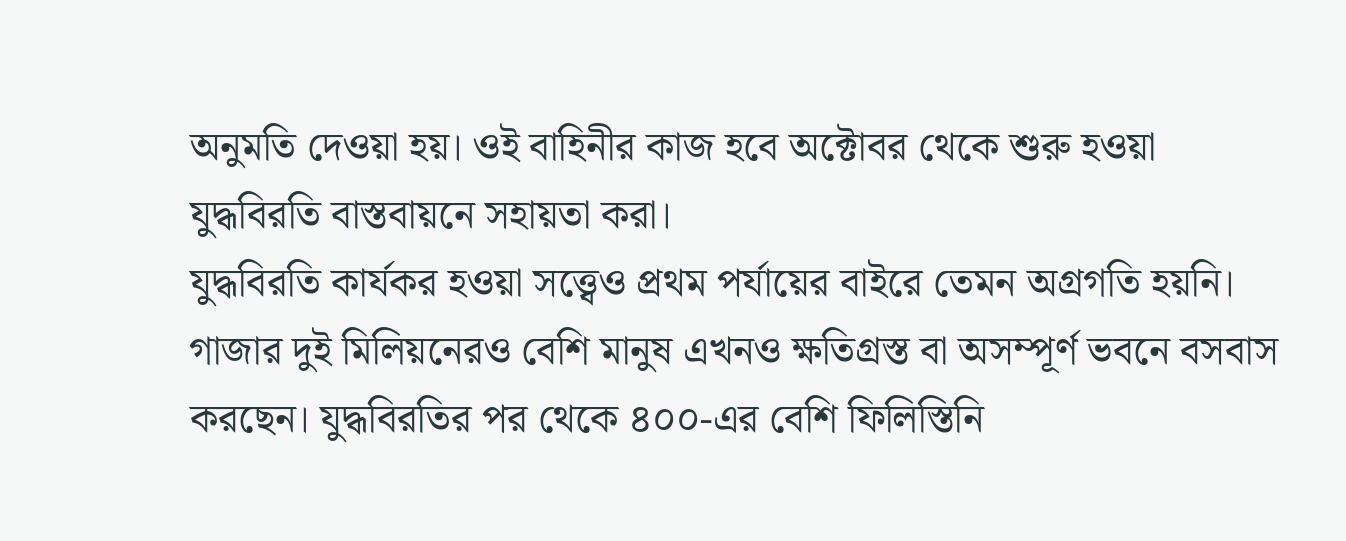অনুমতি দেওয়া হয়। ওই বাহিনীর কাজ হবে অক্টোবর থেকে শুরু হওয়া যুদ্ধবিরতি বাস্তবায়নে সহায়তা করা।
যুদ্ধবিরতি কার্যকর হওয়া সত্ত্বেও প্রথম পর্যায়ের বাইরে তেমন অগ্রগতি হয়নি। গাজার দুই মিলিয়নেরও বেশি মানুষ এখনও ক্ষতিগ্রস্ত বা অসম্পূর্ণ ভবনে বসবাস করছেন। যুদ্ধবিরতির পর থেকে ৪০০-এর বেশি ফিলিস্তিনি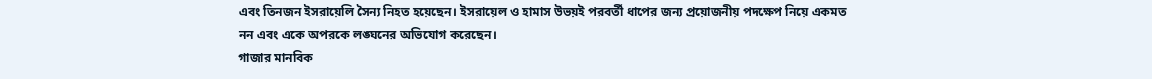এবং তিনজন ইসরায়েলি সৈন্য নিহত হয়েছেন। ইসরায়েল ও হামাস উভয়ই পরবর্তী ধাপের জন্য প্রয়োজনীয় পদক্ষেপ নিয়ে একমত নন এবং একে অপরকে লঙ্ঘনের অভিযোগ করেছেন।
গাজার মানবিক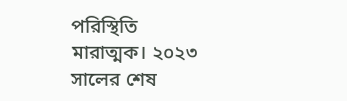পরিস্থিতি মারাত্মক। ২০২৩ সালের শেষ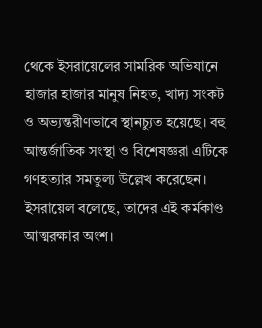থেকে ইসরায়েলের সামরিক অভিযানে হাজার হাজার মানুষ নিহত, খাদ্য সংকট ও অভ্যন্তরীণভাবে স্থানচ্যুত হয়েছে। বহু আন্তর্জাতিক সংস্থা ও বিশেষজ্ঞরা এটিকে গণহত্যার সমতুল্য উল্লেখ করেছেন। ইসরায়েল বলেছে, তাদের এই কর্মকাণ্ড আত্মরক্ষার অংশ।